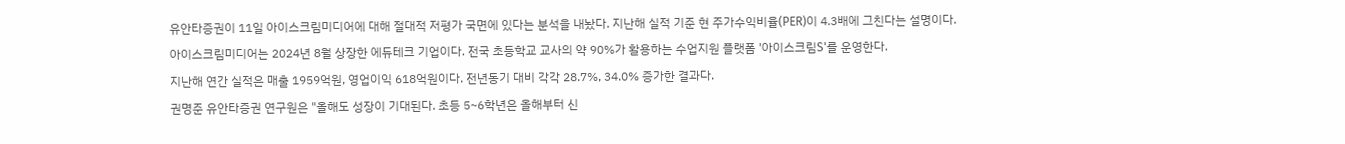유안타증권이 11일 아이스크림미디어에 대해 절대적 저평가 국면에 있다는 분석을 내놨다. 지난해 실적 기준 현 주가수익비율(PER)이 4.3배에 그친다는 설명이다.
아이스크림미디어는 2024년 8월 상장한 에듀테크 기업이다. 전국 초등학교 교사의 약 90%가 활용하는 수업지원 플랫폼 '아이스크림S'를 운영한다.
지난해 연간 실적은 매출 1959억원, 영업이익 618억원이다. 전년동기 대비 각각 28.7%, 34.0% 증가한 결과다.
권명준 유안타증권 연구원은 "올해도 성장이 기대된다. 초등 5~6학년은 올해부터 신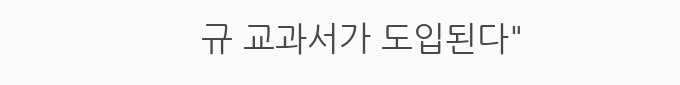규 교과서가 도입된다"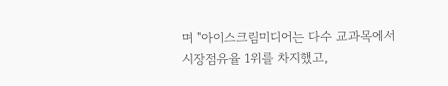며 "아이스크림미디어는 다수 교과목에서 시장점유율 1위를 차지했고,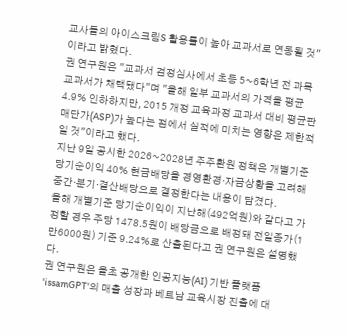교사들의 아이스크림S 활용률이 높아 교과서로 연동될 것"이라고 밝혔다.
권 연구원은 "교과서 검정심사에서 초등 5~6학년 전 과목 교과서가 채택됐다"며 "올해 일부 교과서의 가격을 평균 4.9% 인하하지만, 2015 개정 교육과정 교과서 대비 평균판매단가(ASP)가 높다는 점에서 실적에 미치는 영향은 제한적일 것"이라고 했다.
지난 9일 공시한 2026~2028년 주주환원 정책은 개별기준 당기순이익 40% 현금배당을 경영환경·자금상황을 고려해 중간·분기·결산배당으로 결정한다는 내용이 담겼다.
올해 개별기준 당기순이익이 지난해(492억원)와 같다고 가정할 경우 주당 1478.5원이 배당금으로 배정돼 전일종가(1만6000원) 기준 9.24%로 산출된다고 권 연구원은 설명했다.
권 연구원은 올초 공개한 인공지능(AI) 기반 플랫폼 'issamGPT'의 매출 성장과 베트남 교육시장 진출에 대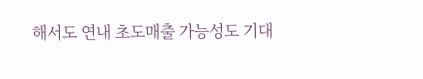해서도 연내 초도매출 가능성도 기대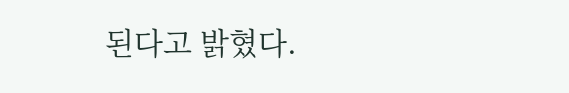된다고 밝혔다.